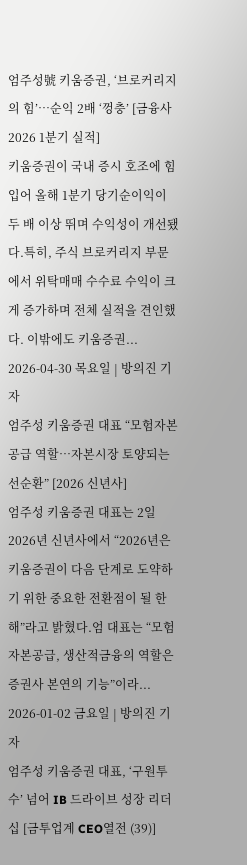엄주성號 키움증권, ‘브로커리지의 힘’…순익 2배 ‘껑충’ [금융사 2026 1분기 실적]
키움증권이 국내 증시 호조에 힘입어 올해 1분기 당기순이익이 두 배 이상 뛰며 수익성이 개선됐다.특히, 주식 브로커리지 부문에서 위탁매매 수수료 수익이 크게 증가하며 전체 실적을 견인했다. 이밖에도 키움증권...
2026-04-30 목요일 | 방의진 기자
엄주성 키움증권 대표 “모험자본 공급 역할…자본시장 토양되는 선순환” [2026 신년사]
엄주성 키움증권 대표는 2일 2026년 신년사에서 “2026년은 키움증권이 다음 단계로 도약하기 위한 중요한 전환점이 될 한 해”라고 밝혔다.엄 대표는 “모험자본공급, 생산적금융의 역할은 증권사 본연의 기능”이라...
2026-01-02 금요일 | 방의진 기자
엄주성 키움증권 대표, ‘구원투수’ 넘어 IB 드라이브 성장 리더십 [금투업계 CEO열전 (39)]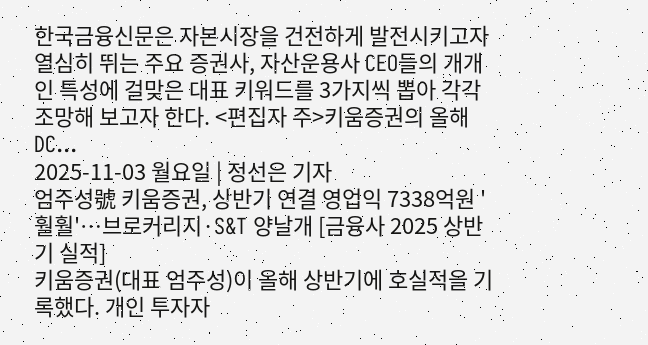한국금융신문은 자본시장을 건전하게 발전시키고자 열심히 뛰는 주요 증권사, 자산운용사 CEO들의 개개인 특성에 걸맞은 대표 키워드를 3가지씩 뽑아 각각 조망해 보고자 한다. <편집자 주>키움증권의 올해 DC...
2025-11-03 월요일 | 정선은 기자
엄주성號 키움증권, 상반기 연결 영업익 7338억원 '훨훨'…브로커리지·S&T 양날개 [금융사 2025 상반기 실적]
키움증권(대표 엄주성)이 올해 상반기에 호실적을 기록했다. 개인 투자자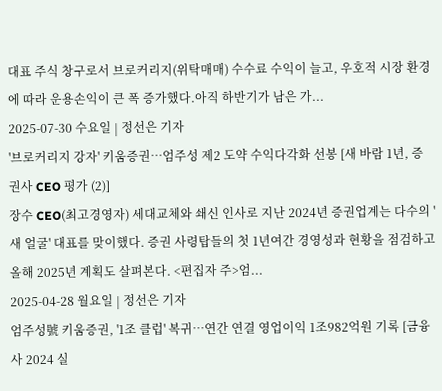대표 주식 창구로서 브로커리지(위탁매매) 수수료 수익이 늘고, 우호적 시장 환경에 따라 운용손익이 큰 폭 증가했다.아직 하반기가 남은 가...
2025-07-30 수요일 | 정선은 기자
'브로커리지 강자' 키움증권…엄주성 제2 도약 수익다각화 선봉 [새 바람 1년, 증권사 CEO 평가 (2)]
장수 CEO(최고경영자) 세대교체와 쇄신 인사로 지난 2024년 증권업계는 다수의 '새 얼굴' 대표를 맞이했다. 증권 사령탑들의 첫 1년여간 경영성과 현황을 점검하고 올해 2025년 계획도 살펴본다. <편집자 주>엄...
2025-04-28 월요일 | 정선은 기자
엄주성號 키움증권, '1조 클럽' 복귀…연간 연결 영업이익 1조982억원 기록 [금융사 2024 실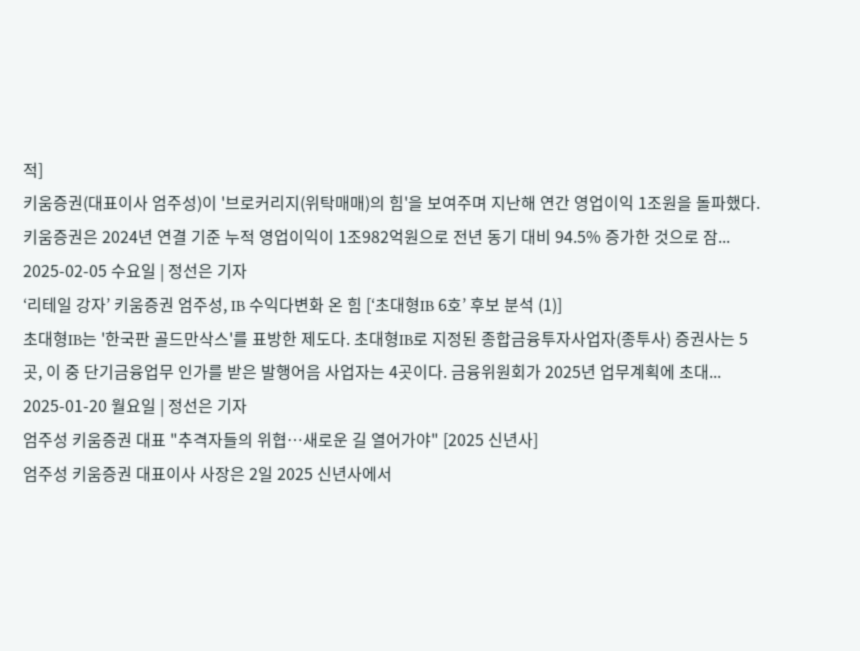적]
키움증권(대표이사 엄주성)이 '브로커리지(위탁매매)의 힘'을 보여주며 지난해 연간 영업이익 1조원을 돌파했다.키움증권은 2024년 연결 기준 누적 영업이익이 1조982억원으로 전년 동기 대비 94.5% 증가한 것으로 잠...
2025-02-05 수요일 | 정선은 기자
‘리테일 강자’ 키움증권 엄주성, IB 수익다변화 온 힘 [‘초대형IB 6호’ 후보 분석 (1)]
초대형IB는 '한국판 골드만삭스'를 표방한 제도다. 초대형IB로 지정된 종합금융투자사업자(종투사) 증권사는 5곳, 이 중 단기금융업무 인가를 받은 발행어음 사업자는 4곳이다. 금융위원회가 2025년 업무계획에 초대...
2025-01-20 월요일 | 정선은 기자
엄주성 키움증권 대표 "추격자들의 위협…새로운 길 열어가야" [2025 신년사]
엄주성 키움증권 대표이사 사장은 2일 2025 신년사에서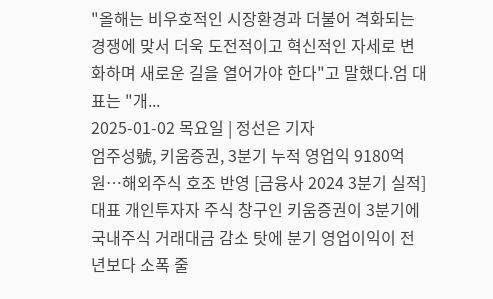"올해는 비우호적인 시장환경과 더불어 격화되는 경쟁에 맞서 더욱 도전적이고 혁신적인 자세로 변화하며 새로운 길을 열어가야 한다"고 말했다.엄 대표는 "개...
2025-01-02 목요일 | 정선은 기자
엄주성號, 키움증권, 3분기 누적 영업익 9180억원…해외주식 호조 반영 [금융사 2024 3분기 실적]
대표 개인투자자 주식 창구인 키움증권이 3분기에 국내주식 거래대금 감소 탓에 분기 영업이익이 전년보다 소폭 줄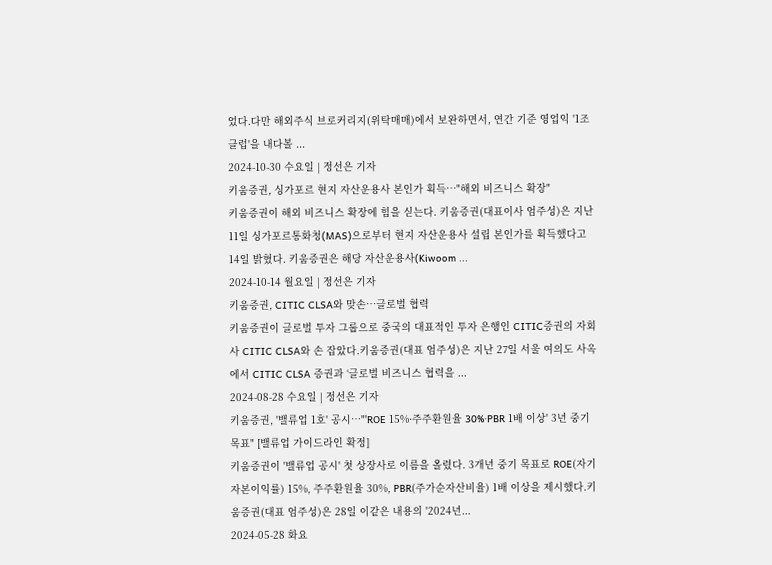었다.다만 해외주식 브로커리지(위탁매매)에서 보완하면서, 연간 기준 영업익 '1조 클럽'을 내다볼 ...
2024-10-30 수요일 | 정선은 기자
키움증권, 싱가포르 현지 자산운용사 본인가 획득…"해외 비즈니스 확장"
키움증권이 해외 비즈니스 확장에 힘을 싣는다. 키움증권(대표이사 엄주성)은 지난 11일 싱가포르통화청(MAS)으로부터 현지 자산운용사 설립 본인가를 획득했다고 14일 밝혔다. 키움증권은 해당 자산운용사(Kiwoom ...
2024-10-14 월요일 | 정선은 기자
키움증권, CITIC CLSA와 맞손…글로벌 협력
키움증권이 글로벌 투자 그룹으로 중국의 대표적인 투자 은행인 CITIC증권의 자회사 CITIC CLSA와 손 잡았다.키움증권(대표 엄주성)은 지난 27일 서울 여의도 사옥에서 CITIC CLSA 증권과 ‘글로벌 비즈니스 협력을 ...
2024-08-28 수요일 | 정선은 기자
키움증권, '밸류업 1호' 공시…"'ROE 15%·주주환원율 30%·PBR 1배 이상' 3년 중기 목표" [밸류업 가이드라인 확정]
키움증권이 '밸류업 공시' 첫 상장사로 이름을 올렸다. 3개년 중기 목표로 ROE(자기자본이익률) 15%, 주주환원율 30%, PBR(주가순자산비율) 1배 이상을 제시했다.키움증권(대표 엄주성)은 28일 이같은 내용의 '2024년...
2024-05-28 화요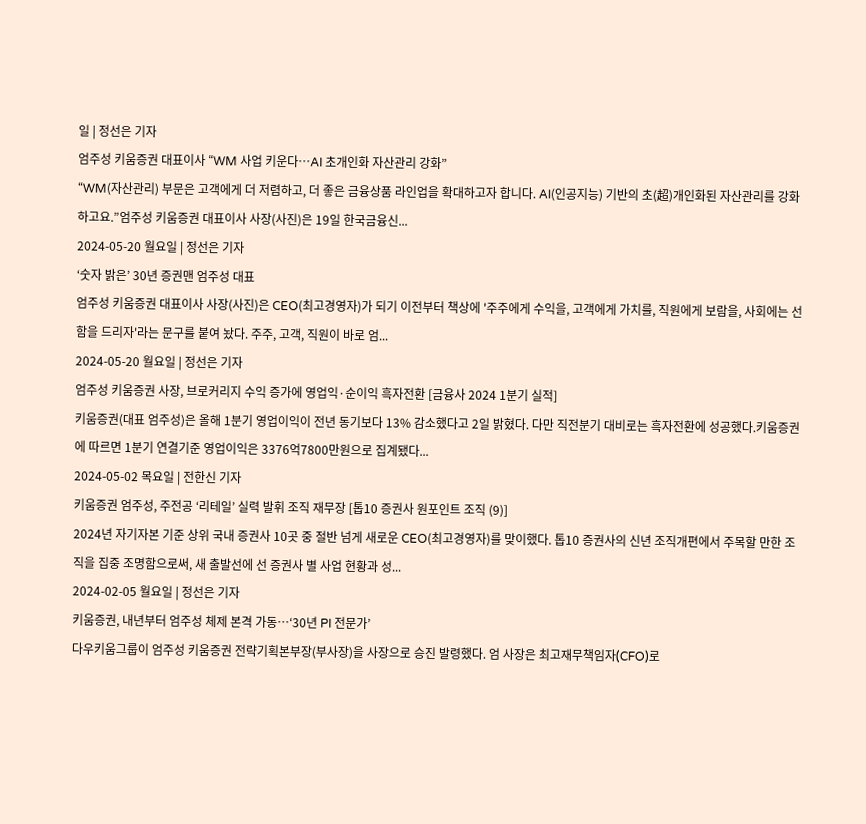일 | 정선은 기자
엄주성 키움증권 대표이사 “WM 사업 키운다…AI 초개인화 자산관리 강화”
“WM(자산관리) 부문은 고객에게 더 저렴하고, 더 좋은 금융상품 라인업을 확대하고자 합니다. AI(인공지능) 기반의 초(超)개인화된 자산관리를 강화하고요.”엄주성 키움증권 대표이사 사장(사진)은 19일 한국금융신...
2024-05-20 월요일 | 정선은 기자
‘숫자 밝은’ 30년 증권맨 엄주성 대표
엄주성 키움증권 대표이사 사장(사진)은 CEO(최고경영자)가 되기 이전부터 책상에 '주주에게 수익을, 고객에게 가치를, 직원에게 보람을, 사회에는 선함을 드리자'라는 문구를 붙여 놨다. 주주, 고객, 직원이 바로 엄...
2024-05-20 월요일 | 정선은 기자
엄주성 키움증권 사장, 브로커리지 수익 증가에 영업익·순이익 흑자전환 [금융사 2024 1분기 실적]
키움증권(대표 엄주성)은 올해 1분기 영업이익이 전년 동기보다 13% 감소했다고 2일 밝혔다. 다만 직전분기 대비로는 흑자전환에 성공했다.키움증권에 따르면 1분기 연결기준 영업이익은 3376억7800만원으로 집계됐다...
2024-05-02 목요일 | 전한신 기자
키움증권 엄주성, 주전공 ‘리테일’ 실력 발휘 조직 재무장 [톱10 증권사 원포인트 조직 (9)]
2024년 자기자본 기준 상위 국내 증권사 10곳 중 절반 넘게 새로운 CEO(최고경영자)를 맞이했다. 톱10 증권사의 신년 조직개편에서 주목할 만한 조직을 집중 조명함으로써, 새 출발선에 선 증권사 별 사업 현황과 성...
2024-02-05 월요일 | 정선은 기자
키움증권, 내년부터 엄주성 체제 본격 가동…‘30년 PI 전문가’
다우키움그룹이 엄주성 키움증권 전략기획본부장(부사장)을 사장으로 승진 발령했다. 엄 사장은 최고재무책임자(CFO)로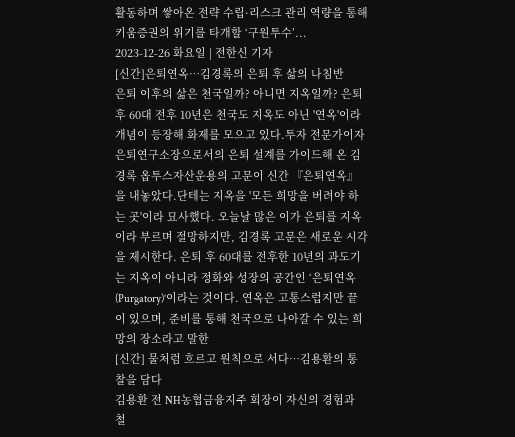활동하며 쌓아온 전략 수립·리스크 관리 역량을 통해 키움증권의 위기를 타개할 ‘구원투수’...
2023-12-26 화요일 | 전한신 기자
[신간]은퇴연옥…김경록의 은퇴 후 삶의 나침반
은퇴 이후의 삶은 천국일까? 아니면 지옥일까? 은퇴 후 60대 전후 10년은 천국도 지옥도 아닌 '연옥'이라 개념이 등장해 화제를 모으고 있다.투자 전문가이자 은퇴연구소장으로서의 은퇴 설계를 가이드해 온 김경록 옵투스자산운용의 고문이 신간 『은퇴연옥』을 내놓았다.단테는 지옥을 '모든 희망을 버려야 하는 곳'이라 묘사했다. 오늘날 많은 이가 은퇴를 지옥이라 부르며 절망하지만, 김경록 고문은 새로운 시각을 제시한다. 은퇴 후 60대를 전후한 10년의 과도기는 지옥이 아니라 정화와 성장의 공간인 ‘은퇴연옥(Purgatory)’이라는 것이다. 연옥은 고통스럽지만 끝이 있으며, 준비를 통해 천국으로 나아갈 수 있는 희망의 장소라고 말한
[신간] 물처럼 흐르고 원칙으로 서다…김용환의 통찰을 담다
김용환 전 NH농협금융지주 회장이 자신의 경험과 철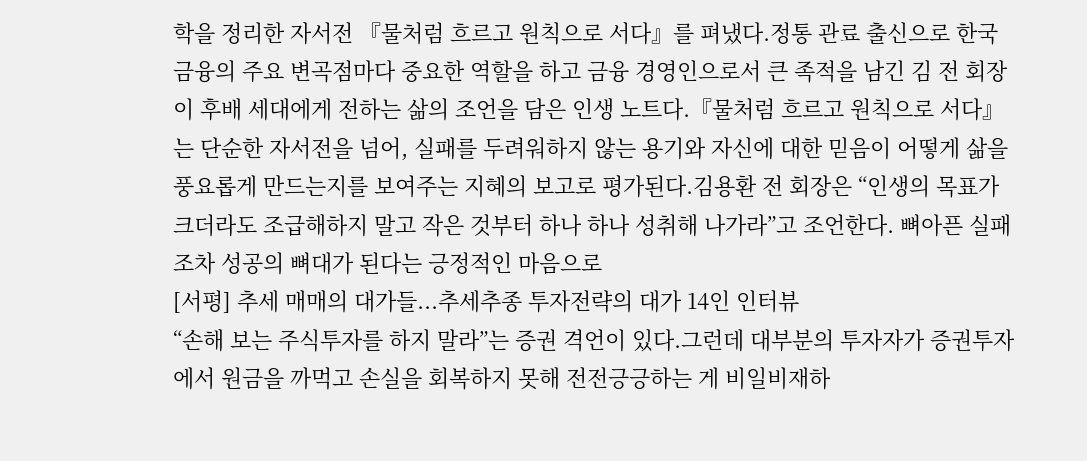학을 정리한 자서전 『물처럼 흐르고 원칙으로 서다』를 펴냈다.정통 관료 출신으로 한국 금융의 주요 변곡점마다 중요한 역할을 하고 금융 경영인으로서 큰 족적을 남긴 김 전 회장이 후배 세대에게 전하는 삶의 조언을 담은 인생 노트다.『물처럼 흐르고 원칙으로 서다』는 단순한 자서전을 넘어, 실패를 두려워하지 않는 용기와 자신에 대한 믿음이 어떻게 삶을 풍요롭게 만드는지를 보여주는 지혜의 보고로 평가된다.김용환 전 회장은 “인생의 목표가 크더라도 조급해하지 말고 작은 것부터 하나 하나 성취해 나가라”고 조언한다. 뼈아픈 실패조차 성공의 뼈대가 된다는 긍정적인 마음으로
[서평] 추세 매매의 대가들...추세추종 투자전략의 대가 14인 인터뷰
“손해 보는 주식투자를 하지 말라”는 증권 격언이 있다.그런데 대부분의 투자자가 증권투자에서 원금을 까먹고 손실을 회복하지 못해 전전긍긍하는 게 비일비재하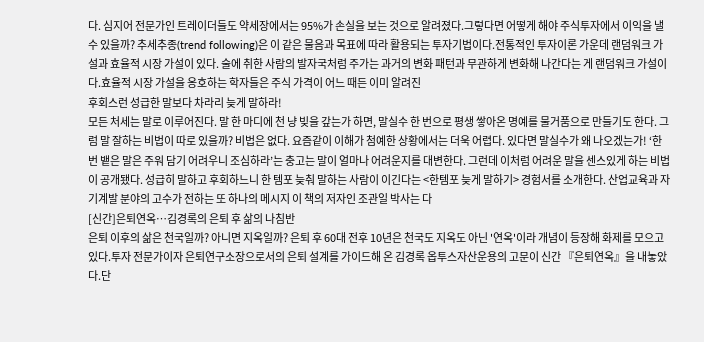다. 심지어 전문가인 트레이더들도 약세장에서는 95%가 손실을 보는 것으로 알려졌다.그렇다면 어떻게 해야 주식투자에서 이익을 낼 수 있을까? 추세추종(trend following)은 이 같은 물음과 목표에 따라 활용되는 투자기법이다.전통적인 투자이론 가운데 랜덤워크 가설과 효율적 시장 가설이 있다. 술에 취한 사람의 발자국처럼 주가는 과거의 변화 패턴과 무관하게 변화해 나간다는 게 랜덤워크 가설이다.효율적 시장 가설을 옹호하는 학자들은 주식 가격이 어느 때든 이미 알려진
후회스런 성급한 말보다 차라리 늦게 말하라!
모든 처세는 말로 이루어진다. 말 한 마디에 천 냥 빚을 갚는가 하면, 말실수 한 번으로 평생 쌓아온 명예를 물거품으로 만들기도 한다. 그럼 말 잘하는 비법이 따로 있을까? 비법은 없다. 요즘같이 이해가 첨예한 상황에서는 더욱 어렵다. 있다면 말실수가 왜 나오겠는가! ‘한번 뱉은 말은 주워 담기 어려우니 조심하라’는 충고는 말이 얼마나 어려운지를 대변한다. 그런데 이처럼 어려운 말을 센스있게 하는 비법이 공개됐다. 성급히 말하고 후회하느니 한 템포 늦춰 말하는 사람이 이긴다는 <한템포 늦게 말하기> 경험서를 소개한다. 산업교육과 자기계발 분야의 고수가 전하는 또 하나의 메시지 이 책의 저자인 조관일 박사는 다
[신간]은퇴연옥…김경록의 은퇴 후 삶의 나침반
은퇴 이후의 삶은 천국일까? 아니면 지옥일까? 은퇴 후 60대 전후 10년은 천국도 지옥도 아닌 '연옥'이라 개념이 등장해 화제를 모으고 있다.투자 전문가이자 은퇴연구소장으로서의 은퇴 설계를 가이드해 온 김경록 옵투스자산운용의 고문이 신간 『은퇴연옥』을 내놓았다.단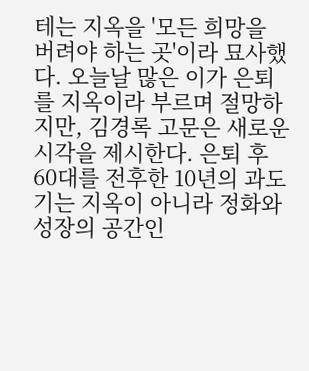테는 지옥을 '모든 희망을 버려야 하는 곳'이라 묘사했다. 오늘날 많은 이가 은퇴를 지옥이라 부르며 절망하지만, 김경록 고문은 새로운 시각을 제시한다. 은퇴 후 60대를 전후한 10년의 과도기는 지옥이 아니라 정화와 성장의 공간인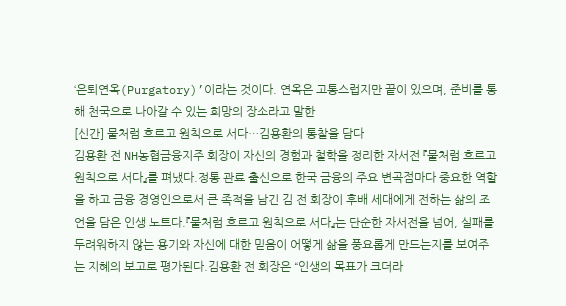‘은퇴연옥(Purgatory)’이라는 것이다. 연옥은 고통스럽지만 끝이 있으며, 준비를 통해 천국으로 나아갈 수 있는 희망의 장소라고 말한
[신간] 물처럼 흐르고 원칙으로 서다…김용환의 통찰을 담다
김용환 전 NH농협금융지주 회장이 자신의 경험과 철학을 정리한 자서전 『물처럼 흐르고 원칙으로 서다』를 펴냈다.정통 관료 출신으로 한국 금융의 주요 변곡점마다 중요한 역할을 하고 금융 경영인으로서 큰 족적을 남긴 김 전 회장이 후배 세대에게 전하는 삶의 조언을 담은 인생 노트다.『물처럼 흐르고 원칙으로 서다』는 단순한 자서전을 넘어, 실패를 두려워하지 않는 용기와 자신에 대한 믿음이 어떻게 삶을 풍요롭게 만드는지를 보여주는 지혜의 보고로 평가된다.김용환 전 회장은 “인생의 목표가 크더라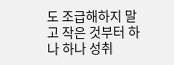도 조급해하지 말고 작은 것부터 하나 하나 성취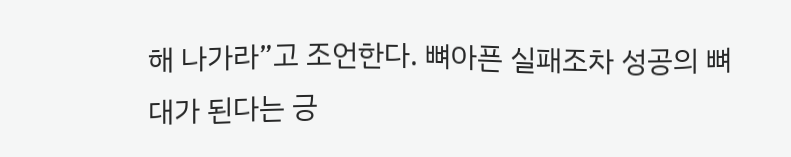해 나가라”고 조언한다. 뼈아픈 실패조차 성공의 뼈대가 된다는 긍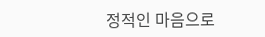정적인 마음으로